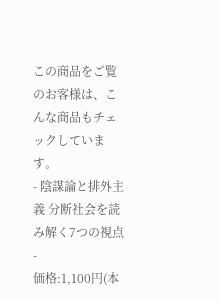この商品をご覧のお客様は、こんな商品もチェックしています。
- 陰謀論と排外主義 分断社会を読み解く7つの視点
-
価格:1,100円(本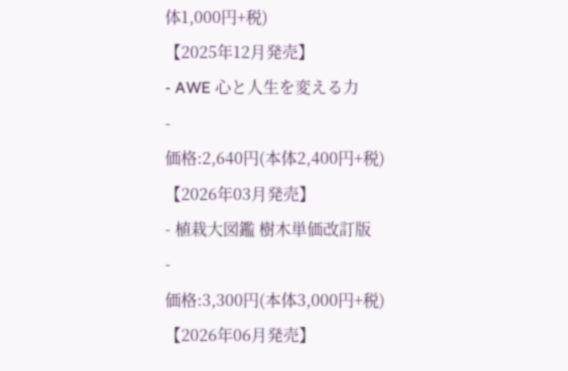体1,000円+税)
【2025年12月発売】
- AWE 心と人生を変える力
-
価格:2,640円(本体2,400円+税)
【2026年03月発売】
- 植栽大図鑑 樹木単価改訂版
-
価格:3,300円(本体3,000円+税)
【2026年06月発売】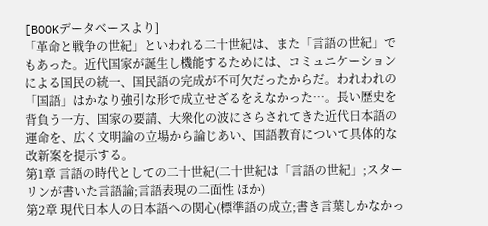[BOOKデータベースより]
「革命と戦争の世紀」といわれる二十世紀は、また「言語の世紀」でもあった。近代国家が誕生し機能するためには、コミュニケーションによる国民の統一、国民語の完成が不可欠だったからだ。われわれの「国語」はかなり強引な形で成立せざるをえなかった…。長い歴史を背負う一方、国家の要請、大衆化の波にさらされてきた近代日本語の運命を、広く文明論の立場から論じあい、国語教育について具体的な改新案を提示する。
第1章 言語の時代としての二十世紀(二十世紀は「言語の世紀」;スターリンが書いた言語論;言語表現の二面性 ほか)
第2章 現代日本人の日本語への関心(標準語の成立;書き言葉しかなかっ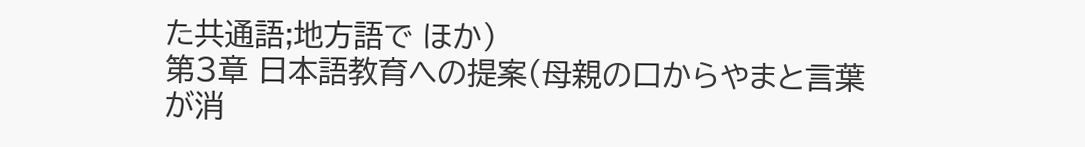た共通語;地方語で ほか)
第3章 日本語教育への提案(母親の口からやまと言葉が消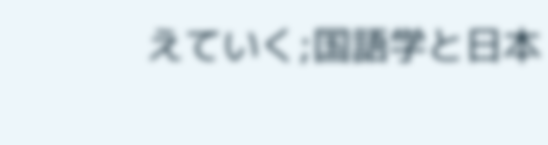えていく;国語学と日本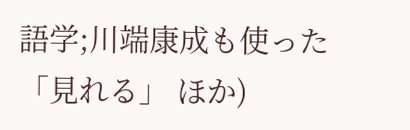語学;川端康成も使った「見れる」 ほか)